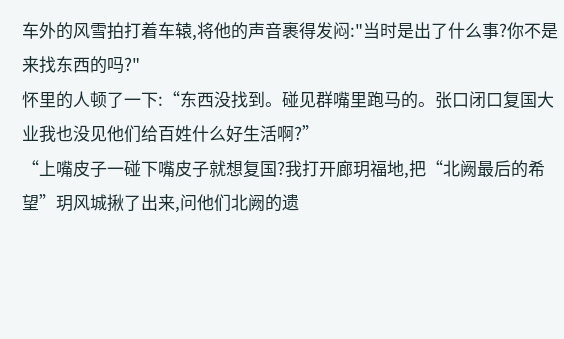车外的风雪拍打着车辕,将他的声音裹得发闷:"当时是出了什么事?你不是来找东西的吗?"
怀里的人顿了一下:“东西没找到。碰见群嘴里跑马的。张口闭口复国大业我也没见他们给百姓什么好生活啊?”
“上嘴皮子一碰下嘴皮子就想复国?我打开廊玥福地,把“北阙最后的希望”玥风城揪了出来,问他们北阙的遗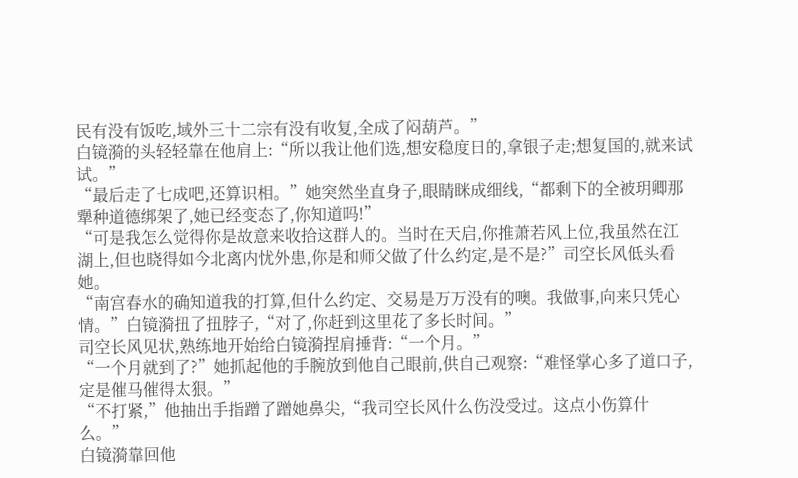民有没有饭吃,域外三十二宗有没有收复,全成了闷葫芦。”
白镜漪的头轻轻靠在他肩上:“所以我让他们选,想安稳度日的,拿银子走;想复国的,就来试试。”
“最后走了七成吧,还算识相。”她突然坐直身子,眼睛眯成细线,“都剩下的全被玥卿那犟种道德绑架了,她已经变态了,你知道吗!”
“可是我怎么觉得你是故意来收拾这群人的。当时在天启,你推萧若风上位,我虽然在江湖上,但也晓得如今北离内忧外患,你是和师父做了什么约定,是不是?”司空长风低头看她。
“南宫春水的确知道我的打算,但什么约定、交易是万万没有的噢。我做事,向来只凭心情。”白镜漪扭了扭脖子,“对了,你赶到这里花了多长时间。”
司空长风见状,熟练地开始给白镜漪捏肩捶背:“一个月。”
“一个月就到了?”她抓起他的手腕放到他自己眼前,供自己观察:“难怪掌心多了道口子,定是催马催得太狠。”
“不打紧,”他抽出手指蹭了蹭她鼻尖,“我司空长风什么伤没受过。这点小伤算什么。”
白镜漪靠回他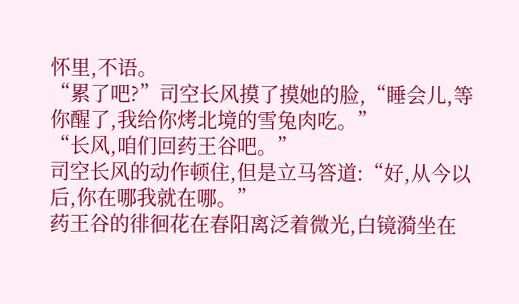怀里,不语。
“累了吧?”司空长风摸了摸她的脸,“睡会儿,等你醒了,我给你烤北境的雪兔肉吃。”
“长风,咱们回药王谷吧。”
司空长风的动作顿住,但是立马答道:“好,从今以后,你在哪我就在哪。”
药王谷的徘徊花在春阳离泛着微光,白镜漪坐在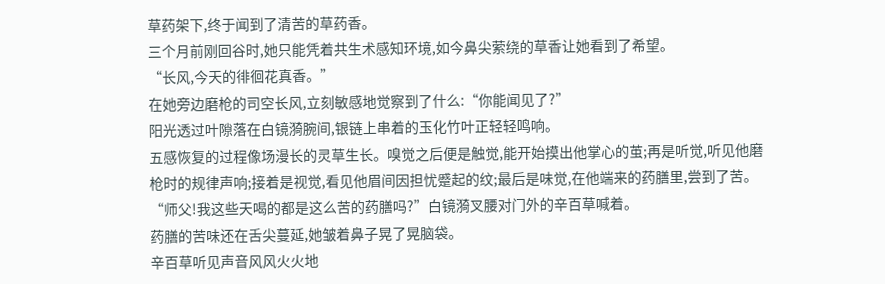草药架下,终于闻到了清苦的草药香。
三个月前刚回谷时,她只能凭着共生术感知环境,如今鼻尖萦绕的草香让她看到了希望。
“长风,今天的徘徊花真香。”
在她旁边磨枪的司空长风,立刻敏感地觉察到了什么:“你能闻见了?”
阳光透过叶隙落在白镜漪腕间,银链上串着的玉化竹叶正轻轻鸣响。
五感恢复的过程像场漫长的灵草生长。嗅觉之后便是触觉,能开始摸出他掌心的茧;再是听觉,听见他磨枪时的规律声响;接着是视觉,看见他眉间因担忧蹙起的纹;最后是味觉,在他端来的药膳里,尝到了苦。
“师父!我这些天喝的都是这么苦的药膳吗?”白镜漪叉腰对门外的辛百草喊着。
药膳的苦味还在舌尖蔓延,她皱着鼻子晃了晃脑袋。
辛百草听见声音风风火火地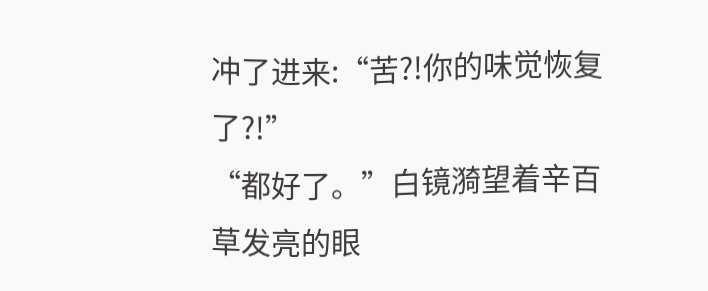冲了进来:“苦?!你的味觉恢复了?!”
“都好了。”白镜漪望着辛百草发亮的眼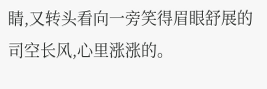睛,又转头看向一旁笑得眉眼舒展的司空长风,心里涨涨的。